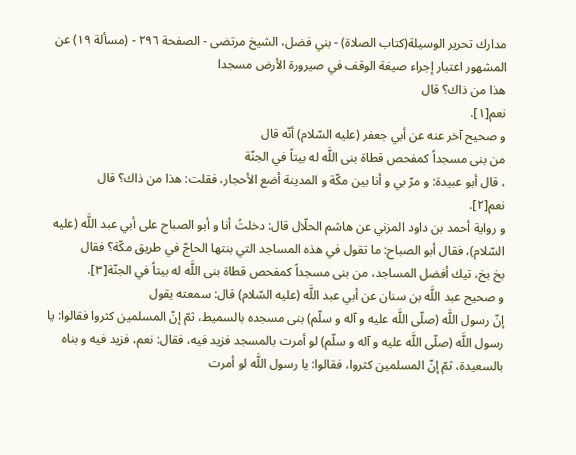مدارك تحرير الوسيلة(كتاب الصلاة) - بني فضل، الشيخ مرتضى - الصفحة ٢٩٦ - (مسألة ١٩) عن المشهور اعتبار إجراء صيغة الوقف في صيرورة الأرض مسجدا
هذا من ذاك؟ قال
نعم[١].
و صحيح آخر عنه عن أبي جعفر (عليه السّلام) أنّه قال
من بنى مسجداً كمفحص قطاة بنى اللَّه له بيتاً في الجنّة
، قال أبو عبيدة: و مرّ بي و أنا بين مكّة و المدينة أضع الأحجار، فقلت: هذا من ذاك؟ قال
نعم[٢].
و رواية أحمد بن داود المزني عن هاشم الحلّال قال: دخلتُ أنا و أبو الصباح على أبي عبد اللَّه (عليه السّلام)، فقال أبو الصباح: ما تقول في هذه المساجد التي بنتها الحاجّ في طريق مكّة؟ فقال
بخ بخ، تيك أفضل المساجد، من بنى مسجداً كمفحص قطاة بنى اللَّه له بيتاً في الجنّة[٣].
و صحيح عبد اللَّه بن سنان عن أبي عبد اللَّه (عليه السّلام) قال: سمعته يقول
إنّ رسول اللَّه (صلّى اللَّه عليه و آله و سلّم) بنى مسجده بالسميط، ثمّ إنّ المسلمين كثروا فقالوا: يا رسول اللَّه (صلّى اللَّه عليه و آله و سلّم) لو أمرت بالمسجد فزيد فيه، فقال: نعم، فزيد فيه و بناه بالسعيدة، ثمّ إنّ المسلمين كثروا، فقالوا: يا رسول اللَّه لو أمرت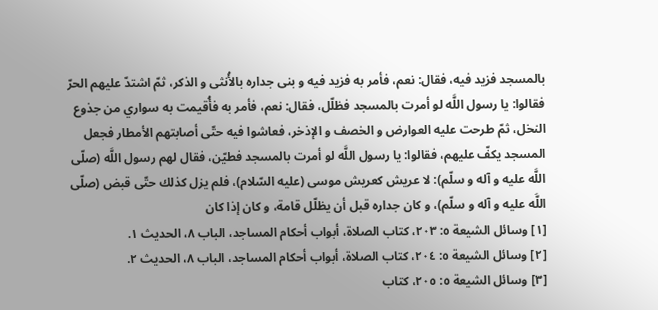بالمسجد فزيد فيه، فقال: نعم، فأمر به فزيد فيه و بنى جداره بالأُنثى و الذكر، ثمّ اشتدّ عليهم الحرّ فقالوا: يا رسول اللَّه لو أمرت بالمسجد فظلّل، فقال: نعم، فأمر به فأُقيمت به سواري من جذوع النخل، ثمّ طرحت عليه العوارض و الخصف و الإذخر، فعاشوا فيه حتّى أصابتهم الأمطار فجعل المسجد يكفّ عليهم، فقالوا: يا رسول اللَّه لو أمرت بالمسجد فطيّن، فقال لهم رسول اللَّه (صلّى اللَّه عليه و آله و سلّم): لا عريش كعريش موسى (عليه السّلام)، فلم يزل كذلك حتّى قبض (صلّى اللَّه عليه و آله و سلّم)، و كان جداره قبل أن يظلّل قامة، و كان إذا كان
[١] وسائل الشيعة ٥: ٢٠٣، كتاب الصلاة، أبواب أحكام المساجد، الباب ٨، الحديث ١.
[٢] وسائل الشيعة ٥: ٢٠٤، كتاب الصلاة، أبواب أحكام المساجد، الباب ٨، الحديث ٢.
[٣] وسائل الشيعة ٥: ٢٠٥، كتاب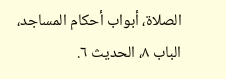الصلاة، أبواب أحكام المساجد، الباب ٨، الحديث ٦.